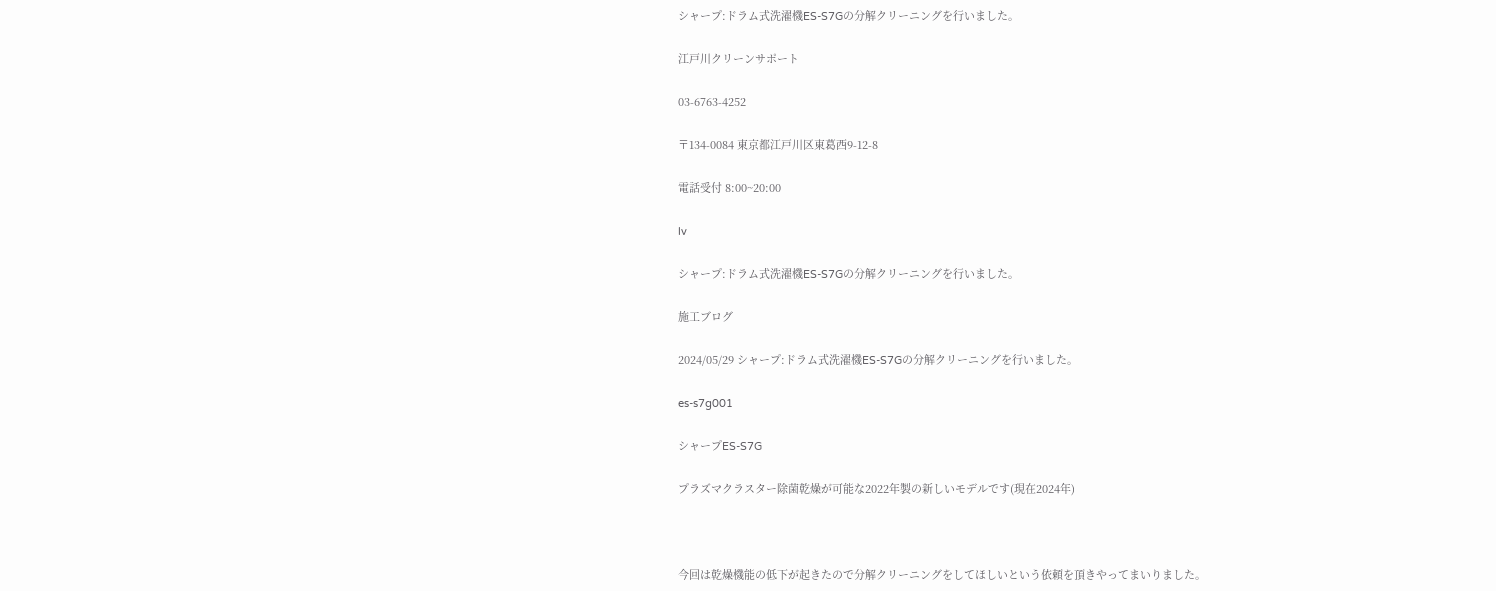シャープ:ドラム式洗濯機ES-S7Gの分解クリーニングを行いました。

江戸川クリーンサポート

03-6763-4252

〒134-0084 東京都江戸川区東葛西9-12-8

電話受付 8:00~20:00

lv

シャープ:ドラム式洗濯機ES-S7Gの分解クリーニングを行いました。

施工ブログ

2024/05/29 シャープ:ドラム式洗濯機ES-S7Gの分解クリーニングを行いました。

es-s7g001

シャープES-S7G

プラズマクラスター除菌乾燥が可能な2022年製の新しいモデルです(現在2024年)



今回は乾燥機能の低下が起きたので分解クリーニングをしてほしいという依頼を頂きやってまいりました。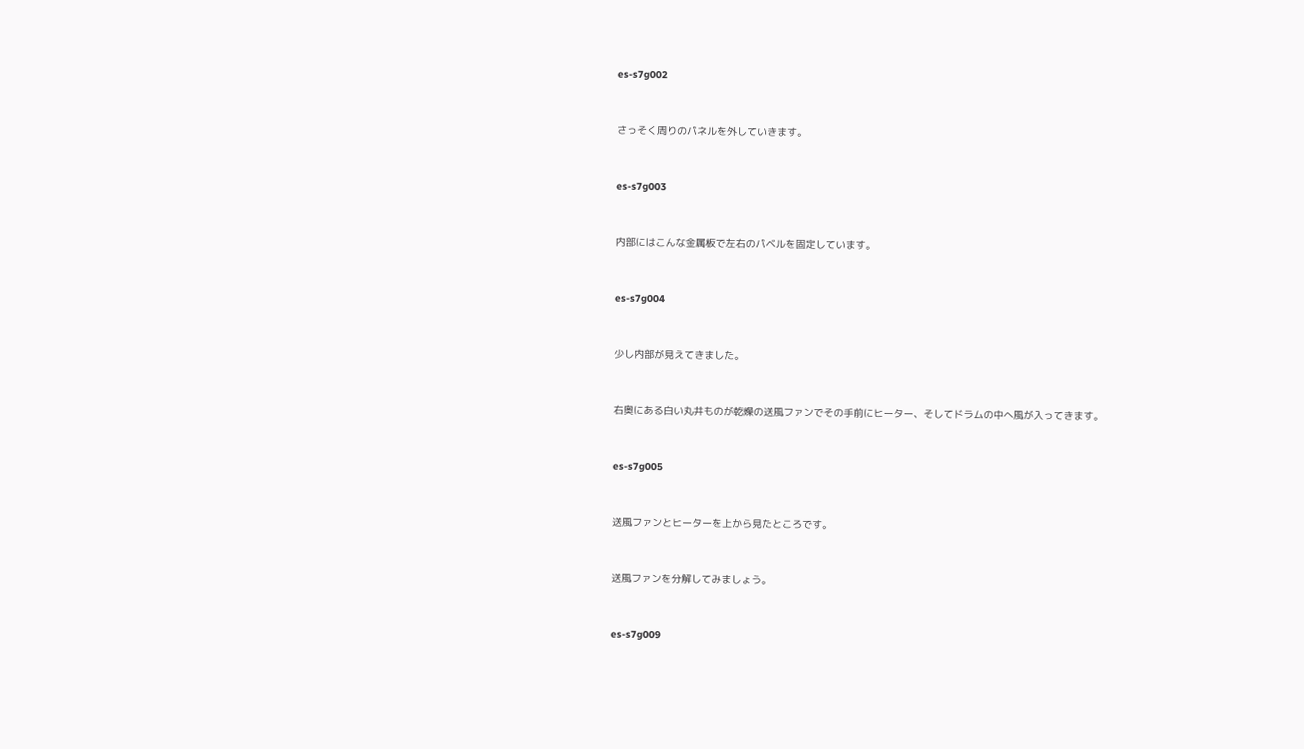es-s7g002



さっそく周りのパネルを外していきます。



es-s7g003



内部にはこんな金属板で左右のパベルを固定しています。



es-s7g004



少し内部が見えてきました。



右奥にある白い丸井ものが乾燥の送風ファンでその手前にヒーター、そしてドラムの中へ風が入ってきます。



es-s7g005



送風ファンとヒーターを上から見たところです。



送風ファンを分解してみましょう。



es-s7g009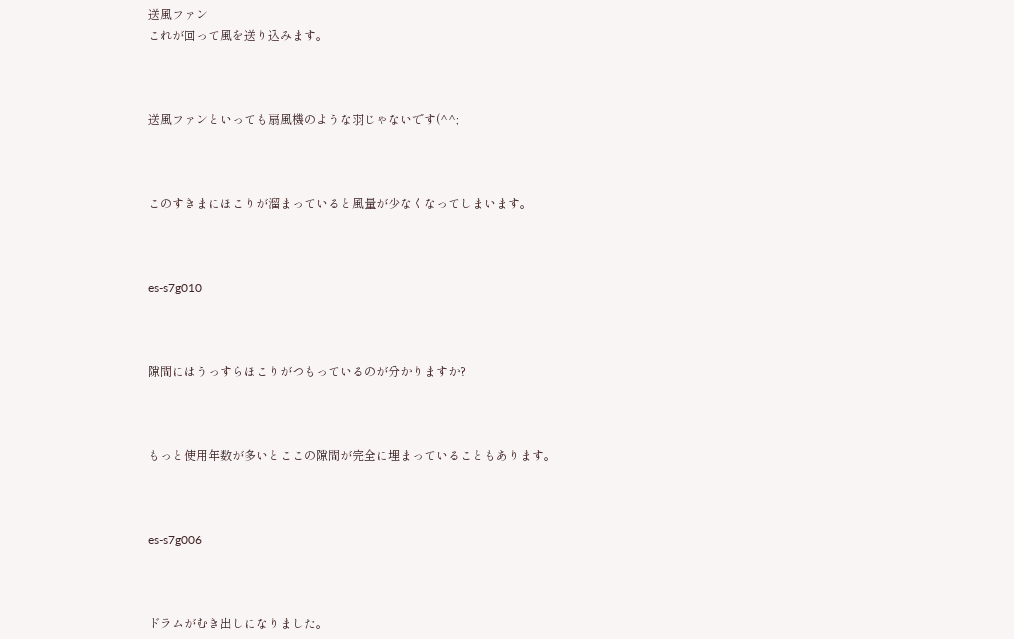送風ファン
これが回って風を送り込みます。



送風ファンといっても扇風機のような羽じゃないです(^^;



このすきまにほこりが溜まっていると風量が少なくなってしまいます。



es-s7g010



隙間にはうっすらほこりがつもっているのが分かりますか?



もっと使用年数が多いとここの隙間が完全に埋まっていることもあります。



es-s7g006



ドラムがむき出しになりました。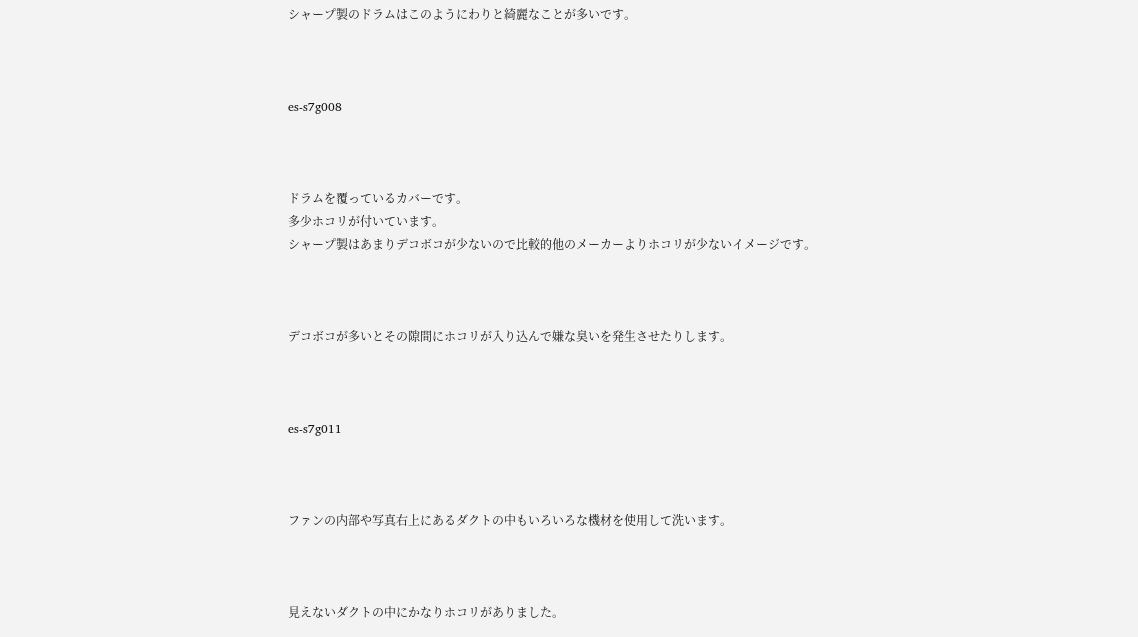シャープ製のドラムはこのようにわりと綺麗なことが多いです。



es-s7g008



ドラムを覆っているカバーです。
多少ホコリが付いています。
シャープ製はあまりデコボコが少ないので比較的他のメーカーよりホコリが少ないイメージです。



デコボコが多いとその隙間にホコリが入り込んで嫌な臭いを発生させたりします。



es-s7g011



ファンの内部や写真右上にあるダクトの中もいろいろな機材を使用して洗います。



見えないダクトの中にかなりホコリがありました。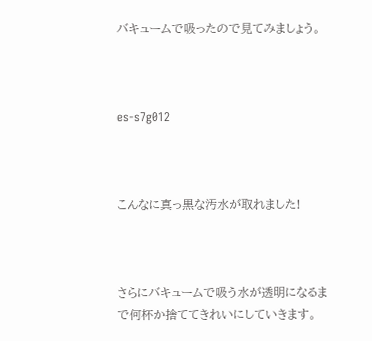バキュームで吸ったので見てみましょう。



es-s7g012



こんなに真っ黒な汚水が取れました!



さらにバキュームで吸う水が透明になるまで何杯か捨ててきれいにしていきます。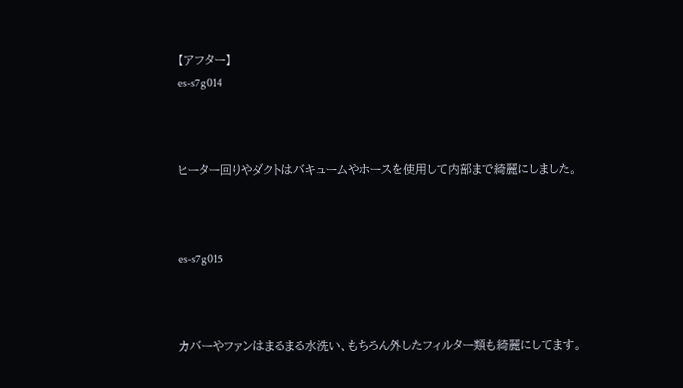【アフター】
es-s7g014



ヒーター回りやダクトはバキュームやホースを使用して内部まで綺麗にしました。



es-s7g015



カバーやファンはまるまる水洗い、もちろん外したフィルター類も綺麗にしてます。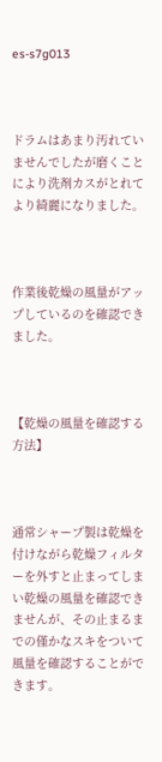es-s7g013



ドラムはあまり汚れていませんでしたが磨くことにより洗剤カスがとれてより綺麗になりました。



作業後乾燥の風量がアップしているのを確認できました。



【乾燥の風量を確認する方法】



通常シャープ製は乾燥を付けながら乾燥フィルターを外すと止まってしまい乾燥の風量を確認できませんが、その止まるまでの僅かなスキをついて風量を確認することができます。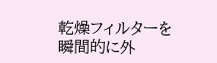乾燥フィルターを瞬間的に外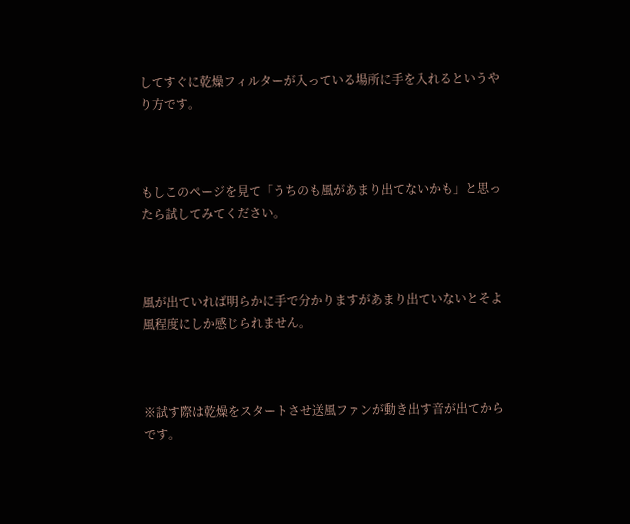してすぐに乾燥フィルターが入っている場所に手を入れるというやり方です。



もしこのページを見て「うちのも風があまり出てないかも」と思ったら試してみてください。



風が出ていれば明らかに手で分かりますがあまり出ていないとそよ風程度にしか感じられません。



※試す際は乾燥をスタートさせ送風ファンが動き出す音が出てからです。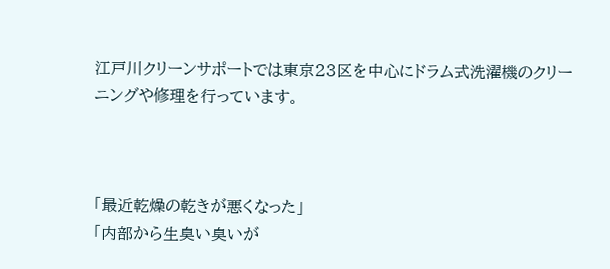江戸川クリーンサポートでは東京23区を中心にドラム式洗濯機のクリーニングや修理を行っています。



「最近乾燥の乾きが悪くなった」
「内部から生臭い臭いが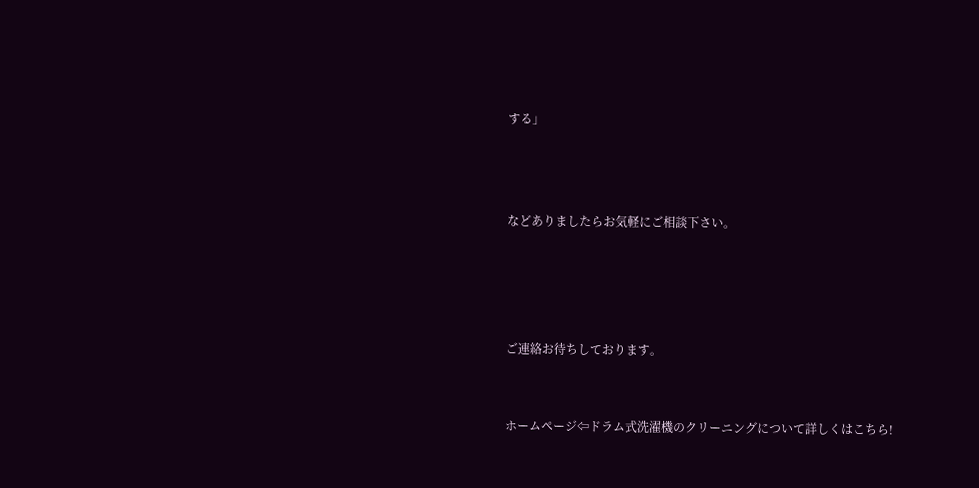する」



などありましたらお気軽にご相談下さい。




ご連絡お待ちしております。


ホームページ⇦ドラム式洗濯機のクリーニングについて詳しくはこちら!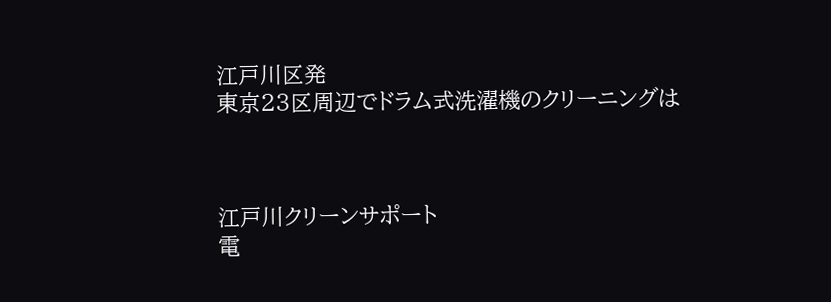江戸川区発
東京23区周辺でドラム式洗濯機のクリーニングは



江戸川クリーンサポート
電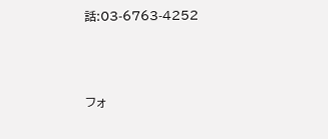話:03-6763-4252



フォ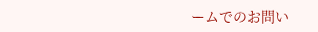ームでのお問い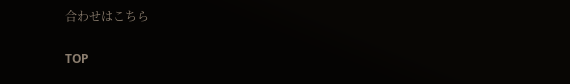合わせはこちら

TOP